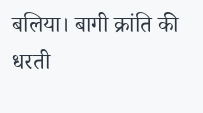बलिया। बागी क्रांति की धरती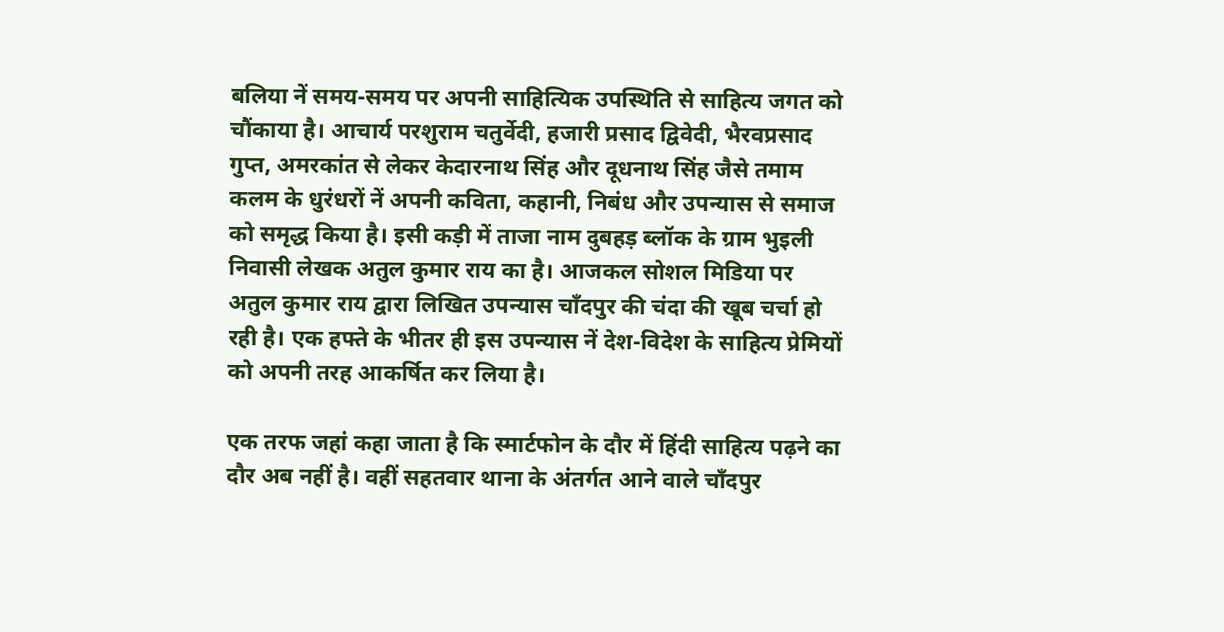बलिया नें समय-समय पर अपनी साहित्यिक उपस्थिति से साहित्य जगत को चौंकाया है। आचार्य परशुराम चतुर्वेदी, हजारी प्रसाद द्विवेदी, भैरवप्रसाद गुप्त, अमरकांत से लेकर केदारनाथ सिंह और दूधनाथ सिंह जैसे तमाम कलम के धुरंधरों नें अपनी कविता, कहानी, निबंध और उपन्यास से समाज को समृद्ध किया है। इसी कड़ी में ताजा नाम दुबहड़ ब्लॉक के ग्राम भुइली निवासी लेखक अतुल कुमार राय का है। आजकल सोशल मिडिया पर अतुल कुमार राय द्वारा लिखित उपन्यास चाँदपुर की चंदा की खूब चर्चा हो रही है। एक हफ्ते के भीतर ही इस उपन्यास नें देश-विदेश के साहित्य प्रेमियों को अपनी तरह आकर्षित कर लिया है।

एक तरफ जहां कहा जाता है कि स्मार्टफोन के दौर में हिंदी साहित्य पढ़ने का दौर अब नहीं है। वहीं सहतवार थाना के अंतर्गत आने वाले चाँदपुर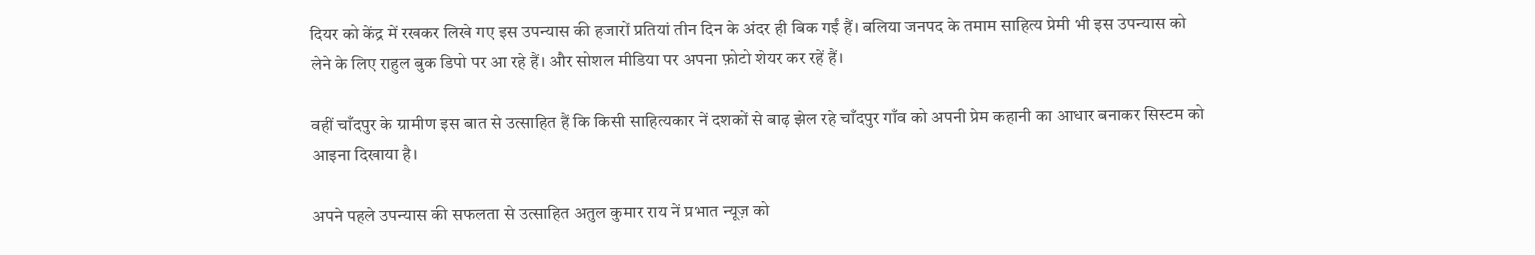दियर को केंद्र में रखकर लिखे गए इस उपन्यास की हजारों प्रतियां तीन दिन के अंदर ही बिक गईं हैं। बलिया जनपद के तमाम साहित्य प्रेमी भी इस उपन्यास को लेने के लिए राहुल बुक डिपो पर आ रहे हैं। और सोशल मीडिया पर अपना फ़ोटो शेयर कर रहें हैं।

वहीं चाँदपुर के ग्रामीण इस बात से उत्साहित हैं कि किसी साहित्यकार नें दशकों से बाढ़ झेल रहे चाँदपुर गाँव को अपनी प्रेम कहानी का आधार बनाकर सिस्टम को आइना दिखाया है।

अपने पहले उपन्यास की सफलता से उत्साहित अतुल कुमार राय नें प्रभात न्यूज़ को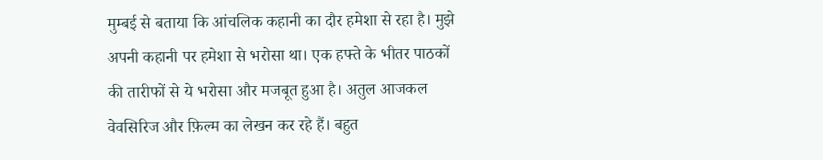मुम्बई से बताया कि आंचलिक कहानी का दौर हमेशा से रहा है। मुझे अपनी कहानी पर हमेशा से भरोसा था। एक हफ्ते के भीतर पाठकों की तारीफों से ये भरोसा और मजबूत हुआ है। अतुल आजकल वेवसिरिज और फ़िल्म का लेखन कर रहे हैं। बहुत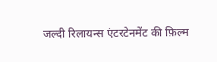जल्दी रिलायन्स एंटरटेनमेंट की फ़िल्म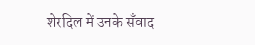शेरदिल में उनके सँवाद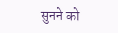सुनने को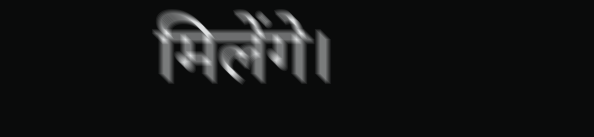मिलेंगे।